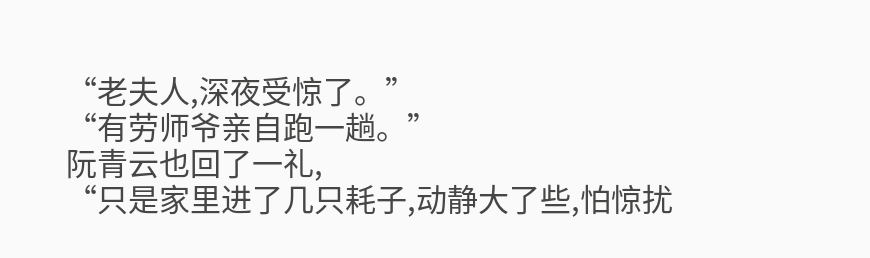“老夫人,深夜受惊了。”
“有劳师爷亲自跑一趟。”
阮青云也回了一礼,
“只是家里进了几只耗子,动静大了些,怕惊扰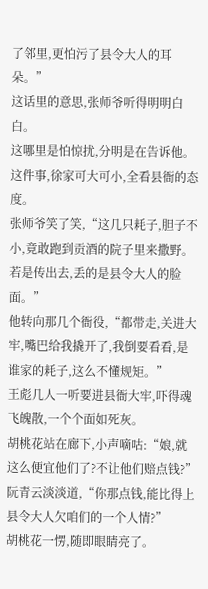了邻里,更怕污了县令大人的耳朵。”
这话里的意思,张师爷听得明明白白。
这哪里是怕惊扰,分明是在告诉他。
这件事,徐家可大可小,全看县衙的态度。
张师爷笑了笑,“这几只耗子,胆子不小,竟敢跑到贡酒的院子里来撒野。若是传出去,丢的是县令大人的脸面。”
他转向那几个衙役,“都带走,关进大牢,嘴巴给我撬开了,我倒要看看,是谁家的耗子,这么不懂规矩。”
王彪几人一听要进县衙大牢,吓得魂飞魄散,一个个面如死灰。
胡桃花站在廊下,小声嘀咕:“娘,就这么便宜他们了?不让他们赔点钱?”
阮青云淡淡道,“你那点钱,能比得上县令大人欠咱们的一个人情?”
胡桃花一愣,随即眼睛亮了。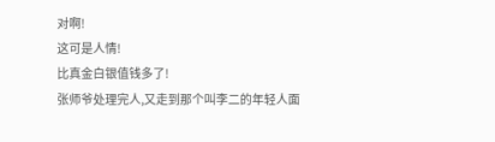对啊!
这可是人情!
比真金白银值钱多了!
张师爷处理完人,又走到那个叫李二的年轻人面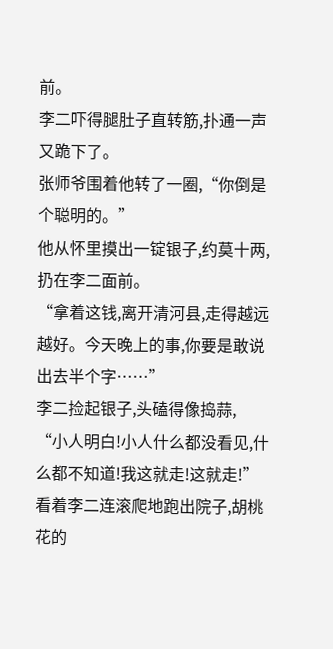前。
李二吓得腿肚子直转筋,扑通一声又跪下了。
张师爷围着他转了一圈,“你倒是个聪明的。”
他从怀里摸出一锭银子,约莫十两,扔在李二面前。
“拿着这钱,离开清河县,走得越远越好。今天晚上的事,你要是敢说出去半个字……”
李二捡起银子,头磕得像捣蒜,
“小人明白!小人什么都没看见,什么都不知道!我这就走!这就走!”
看着李二连滚爬地跑出院子,胡桃花的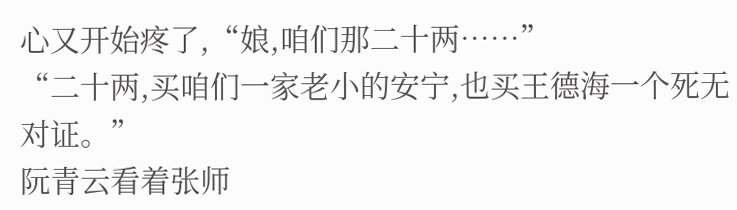心又开始疼了,“娘,咱们那二十两……”
“二十两,买咱们一家老小的安宁,也买王德海一个死无对证。”
阮青云看着张师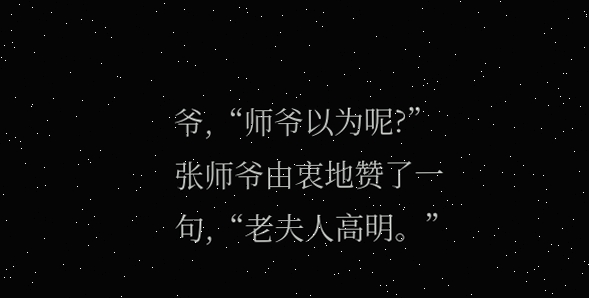爷,“师爷以为呢?”
张师爷由衷地赞了一句,“老夫人高明。”